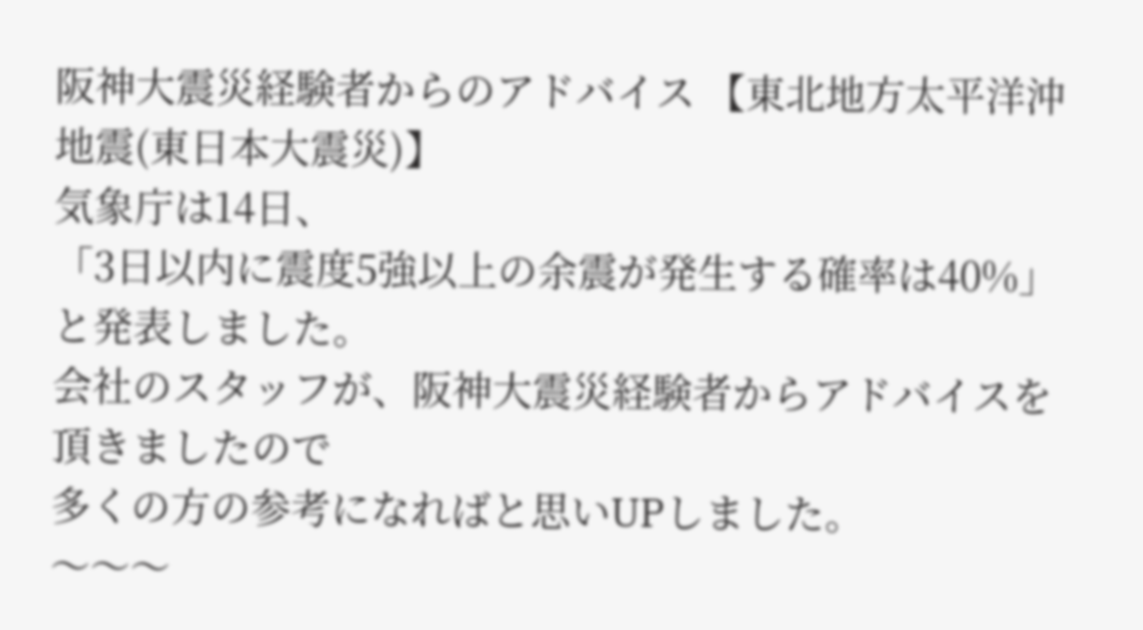阪神大震災経験者からのアドバイス 【東北地方太平洋沖地震(東日本大震災)】
気象庁は14日、
「3日以内に震度5強以上の余震が発生する確率は40%」
と発表しました。
会社のスタッフが、阪神大震災経験者からアドバイスを頂きましたので
多くの方の参考になればと思いUPしました。
〜〜〜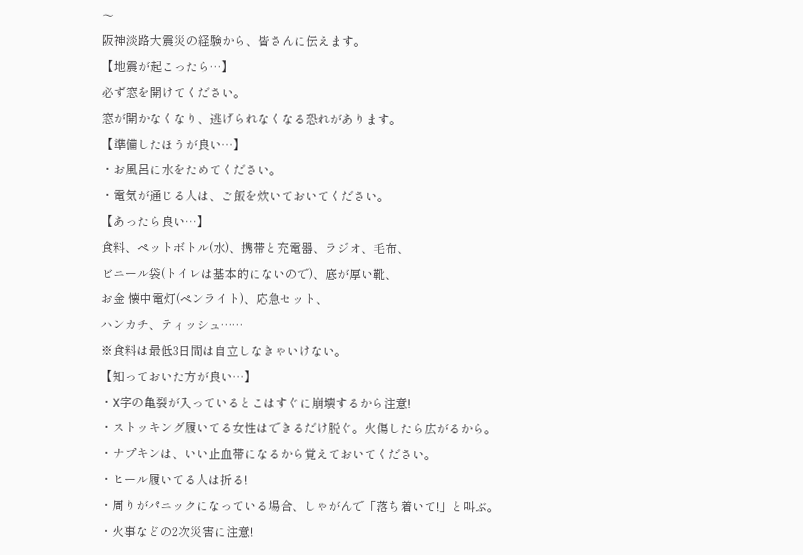〜
阪神淡路大震災の経験から、皆さんに伝えます。
【地震が起こったら…】
必ず窓を開けてください。
窓が開かなくなり、逃げられなくなる恐れがあります。
【準備したほうが良い…】
・お風呂に水をためてください。
・電気が通じる人は、ご飯を炊いておいてください。
【あったら良い…】
食料、ペットボトル(水)、携帯と充電器、ラジオ、毛布、
ビニール袋(トイレは基本的にないので)、底が厚い靴、
お金 懐中電灯(ペンライト)、応急セット、
ハンカチ、ティッシュ……
※食料は最低3日間は自立しなきゃいけない。
【知っておいた方が良い…】
・X字の亀裂が入っているとこはすぐに崩壊するから注意!
・ストッキング履いてる女性はできるだけ脱ぐ。火傷したら広がるから。
・ナプキンは、いい止血帯になるから覚えておいてください。
・ヒール履いてる人は折る!
・周りがパニックになっている場合、しゃがんで「落ち着いて!」と叫ぶ。
・火事などの2次災害に注意!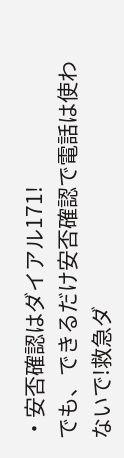・安否確認はダイアル171!
でも、できるだけ安否確認で電話は使わないで!救急ダ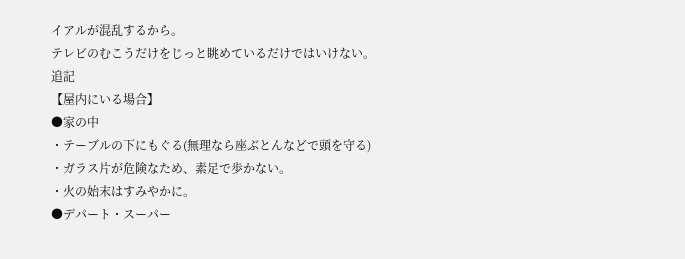イアルが混乱するから。
テレビのむこうだけをじっと眺めているだけではいけない。
追記
【屋内にいる場合】
●家の中
・テーブルの下にもぐる(無理なら座ぶとんなどで頭を守る)
・ガラス片が危険なため、素足で歩かない。
・火の始末はすみやかに。
●デパート・スーパー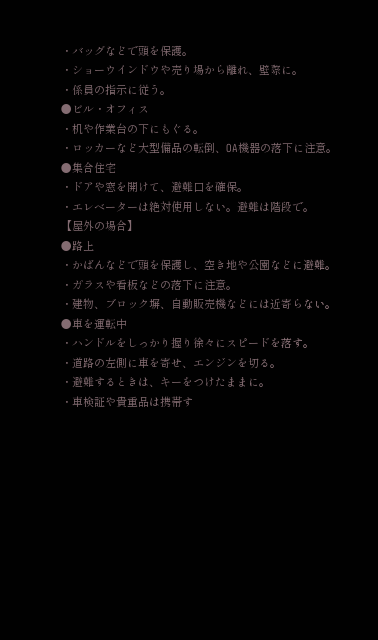・バッグなどで頭を保護。
・ショーウインドウや売り場から離れ、壁際に。
・係員の指示に従う。
●ビル・オフィス
・机や作業台の下にもぐる。
・ロッカーなど大型備品の転倒、OA機器の落下に注意。
●集合住宅
・ドアや窓を開けて、避難口を確保。
・エレベーターは絶対使用しない。避難は階段で。
【屋外の場合】
●路上
・かばんなどで頭を保護し、空き地や公園などに避難。
・ガラスや看板などの落下に注意。
・建物、ブロック塀、自動販売機などには近寄らない。
●車を運転中
・ハンドルをしっかり握り徐々にスピードを落す。
・道路の左側に車を寄せ、エンジンを切る。
・避難するときは、キーをつけたままに。
・車検証や貴重品は携帯す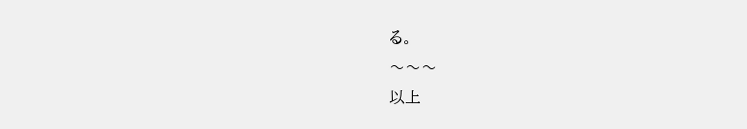る。
〜〜〜
以上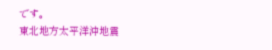です。
東北地方太平洋沖地震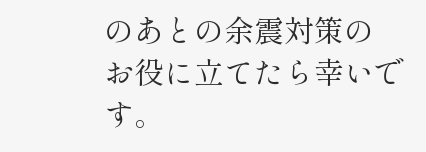のあとの余震対策の
お役に立てたら幸いです。